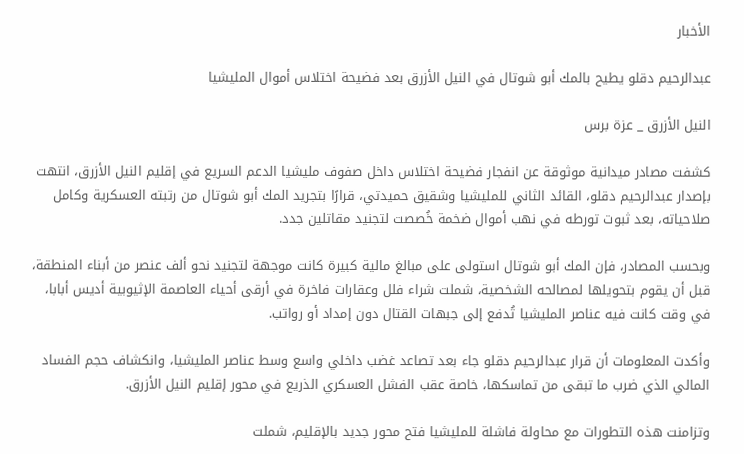الأخبار

عبدالرحيم دقلو يطيح بالمك أبو شوتال في النيل الأزرق بعد فضيحة اختلاس أموال المليشيا

النيل الأزرق _ عزة برس

كشفت مصادر ميدانية موثوقة عن انفجار فضيحة اختلاس داخل صفوف مليشيا الدعم السريع في إقليم النيل الأزرق، انتهت بإصدار عبدالرحيم دقلو، القائد الثاني للمليشيا وشقيق حميدتي، قرارًا بتجريد المك أبو شوتال من رتبته العسكرية وكامل صلاحياته، بعد ثبوت تورطه في نهب أموال ضخمة خُصصت لتجنيد مقاتلين جدد.

وبحسب المصادر، فإن المك أبو شوتال استولى على مبالغ مالية كبيرة كانت موجهة لتجنيد نحو ألف عنصر من أبناء المنطقة، قبل أن يقوم بتحويلها لمصالحه الشخصية، شملت شراء فلل وعقارات فاخرة في أرقى أحياء العاصمة الإثيوبية أديس أبابا، في وقت كانت فيه عناصر المليشيا تُدفع إلى جبهات القتال دون إمداد أو رواتب.

وأكدت المعلومات أن قرار عبدالرحيم دقلو جاء بعد تصاعد غضب داخلي واسع وسط عناصر المليشيا، وانكشاف حجم الفساد المالي الذي ضرب ما تبقى من تماسكها، خاصة عقب الفشل العسكري الذريع في محور إقليم النيل الأزرق.

وتزامنت هذه التطورات مع محاولة فاشلة للمليشيا فتح محور جديد بالإقليم، شملت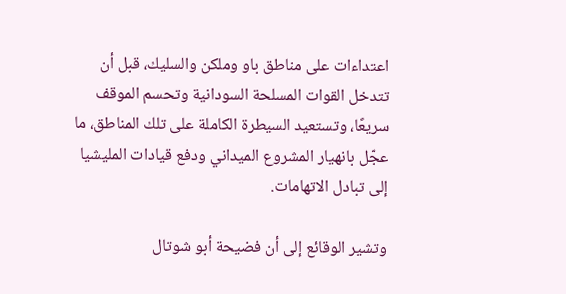اعتداءات على مناطق باو وملكن والسليك، قبل أن تتدخل القوات المسلحة السودانية وتحسم الموقف سريعًا، وتستعيد السيطرة الكاملة على تلك المناطق، ما عجّل بانهيار المشروع الميداني ودفع قيادات المليشيا إلى تبادل الاتهامات.

وتشير الوقائع إلى أن فضيحة أبو شوتال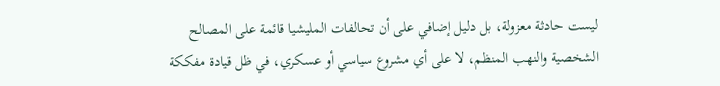ليست حادثة معزولة، بل دليل إضافي على أن تحالفات المليشيا قائمة على المصالح الشخصية والنهب المنظم، لا على أي مشروع سياسي أو عسكري، في ظل قيادة مفككة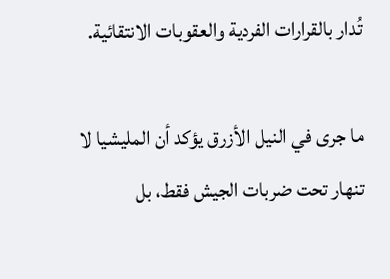تُدار بالقرارات الفردية والعقوبات الانتقائية.

ما جرى في النيل الأزرق يؤكد أن المليشيا لا تنهار تحت ضربات الجيش فقط، بل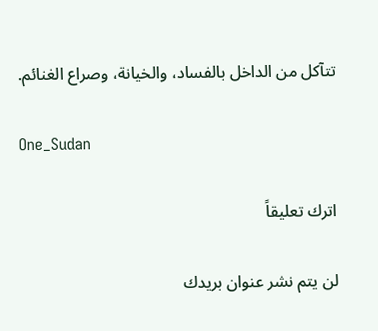تتآكل من الداخل بالفساد، والخيانة، وصراع الغنائم.

One_Sudan

اترك تعليقاً

لن يتم نشر عنوان بريدك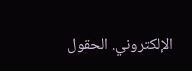الإلكتروني. الحقول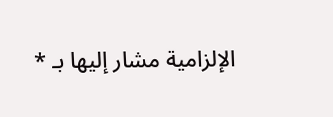الإلزامية مشار إليها بـ *